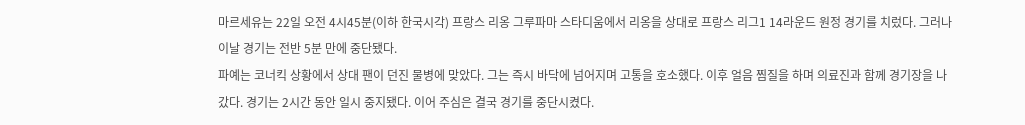마르세유는 22일 오전 4시45분(이하 한국시각) 프랑스 리옹 그루파마 스타디움에서 리옹을 상대로 프랑스 리그1 14라운드 원정 경기를 치렀다. 그러나 이날 경기는 전반 5분 만에 중단됐다.
파예는 코너킥 상황에서 상대 팬이 던진 물병에 맞았다. 그는 즉시 바닥에 넘어지며 고통을 호소했다. 이후 얼음 찜질을 하며 의료진과 함께 경기장을 나갔다. 경기는 2시간 동안 일시 중지됐다. 이어 주심은 결국 경기를 중단시켰다.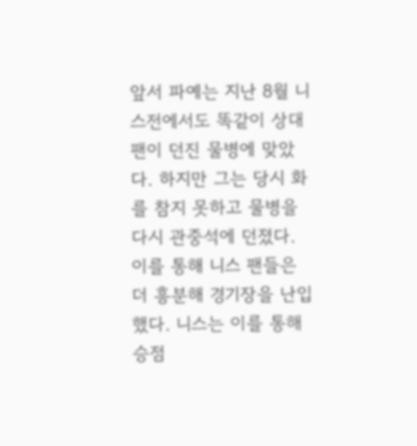앞서 파예는 지난 8월 니스전에서도 똑같이 상대 팬이 던진 물병에 맞았다. 하지만 그는 당시 화를 참지 못하고 물병을 다시 관중석에 던졌다. 이를 통해 니스 팬들은 더 흥분해 경기장을 난입했다. 니스는 이를 통해 승점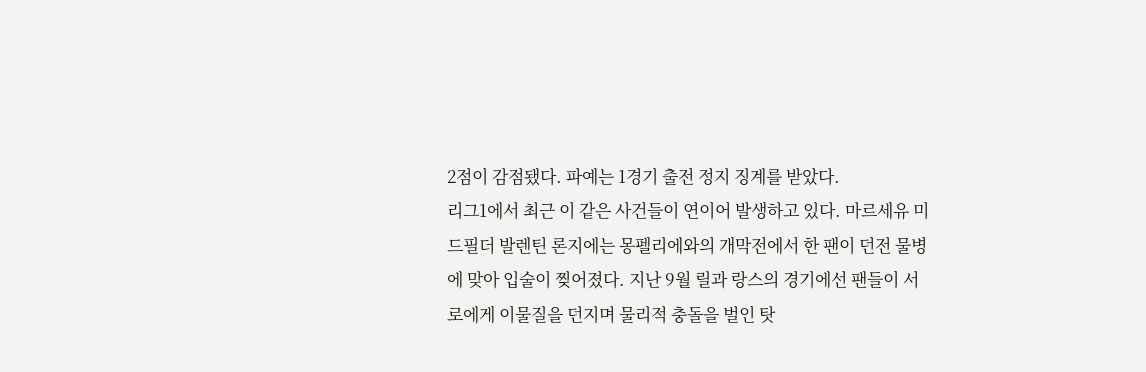2점이 감점됐다. 파예는 1경기 출전 정지 징계를 받았다.
리그1에서 최근 이 같은 사건들이 연이어 발생하고 있다. 마르세유 미드필더 발렌틴 론지에는 몽펠리에와의 개막전에서 한 팬이 던전 물병에 맞아 입술이 찢어졌다. 지난 9월 릴과 랑스의 경기에선 팬들이 서로에게 이물질을 던지며 물리적 충돌을 벌인 탓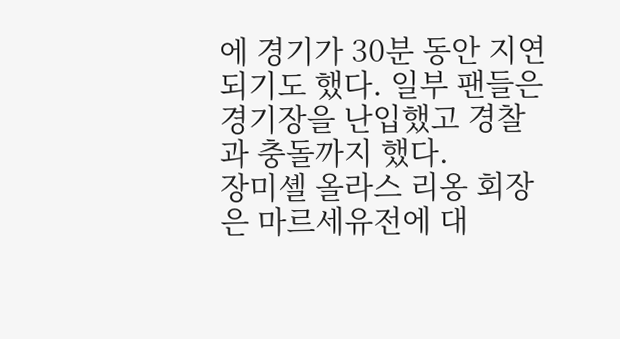에 경기가 30분 동안 지연되기도 했다. 일부 팬들은 경기장을 난입했고 경찰과 충돌까지 했다.
장미셸 올라스 리옹 회장은 마르세유전에 대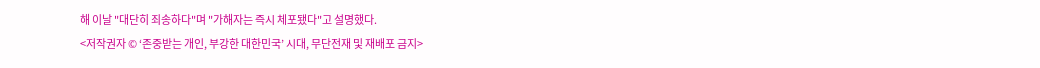해 이날 "대단히 죄송하다"며 "가해자는 즉시 체포됐다"고 설명했다.
<저작권자 © ‘존중받는 개인, 부강한 대한민국’ 시대, 무단전재 및 재배포 금지>